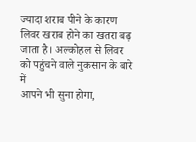ज्यादा शराब पीने के कारण लिवर खराब होने का खतरा बढ़ जाता है। अल्कोहल से लिवर को पहुंचने वाले नुकसान के बारे में
आपने भी सुना होगा,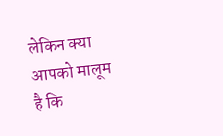लेकिन क्या आपको मालूम है कि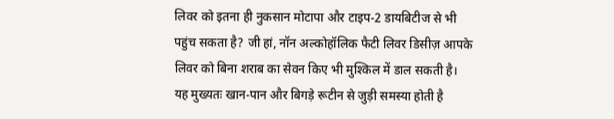लिवर को इतना ही नुकसान मोटापा और टाइप-2 डायबिटीज से भी पहुंच सकता है? जी हां, नॉन अल्कोहॉलिक फैटी लिवर डिसीज़ आपके लिवर को बिना शराब का सेवन किए भी मुश्किल में डाल सकती है। यह मुख्यतः खान-पान और बिगड़े रूटीन से जुड़ी समस्या होती है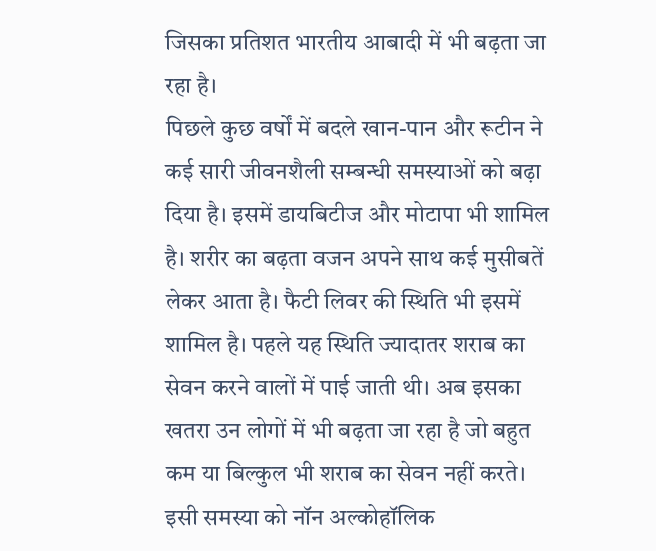जिसका प्रतिशत भारतीय आबादी में भी बढ़ता जा रहा है।
पिछले कुछ वर्षों में बदले खान-पान और रूटीन ने कई सारी जीवनशैली सम्बन्धी समस्याओं को बढ़ा दिया है। इसमें डायबिटीज और मोटापा भी शामिल है। शरीर का बढ़ता वजन अपने साथ कई मुसीबतें लेकर आता है। फैटी लिवर की स्थिति भी इसमें शामिल है। पहले यह स्थिति ज्यादातर शराब का सेवन करने वालों में पाई जाती थी। अब इसका खतरा उन लोगों में भी बढ़ता जा रहा है जो बहुत कम या बिल्कुल भी शराब का सेवन नहीं करते। इसी समस्या को नॉन अल्कोहॉलिक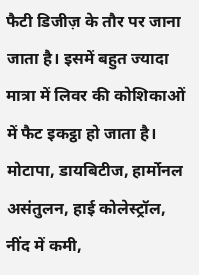फैटी डिजीज़ के तौर पर जाना जाता है। इसमें बहुत ज्यादा मात्रा में लिवर की कोशिकाओं में फैट इकट्ठा हो जाता है। मोटापा, डायबिटीज, हार्मोनल असंतुलन, हाई कोलेस्ट्रॉल, नींद में कमी,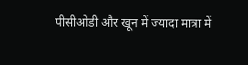पीसीओडी और खून में ज्यादा मात्रा में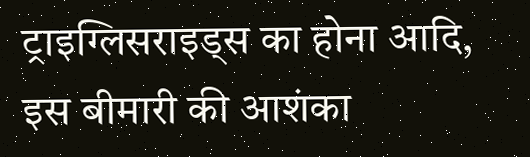ट्राइग्लिसराइड्स का होना आदि, इस बीमारी की आशंका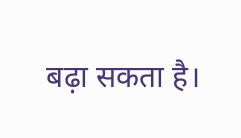बढ़ा सकता है।